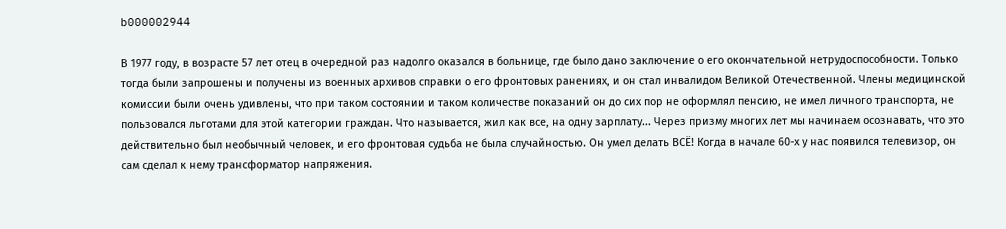b000002944

В 1977 году, в возрасте 57 лет отец в очередной раз надолго оказался в больнице, где было дано заключение о его окончательной нетрудоспособности. Только тогда были запрошены и получены из военных архивов справки о его фронтовых ранениях, и он стал инвалидом Великой Отечественной. Члены медицинской комиссии были очень удивлены, что при таком состоянии и таком количестве показаний он до сих пор не оформлял пенсию, не имел личного транспорта, не пользовался льготами для этой категории граждан. Что называется, жил как все, на одну зарплату... Через призму многих лет мы начинаем осознавать, что это действительно был необычный человек, и его фронтовая судьба не была случайностью. Он умел делать ВСЁ! Когда в начале 60-х у нас появился телевизор, он сам сделал к нему трансформатор напряжения.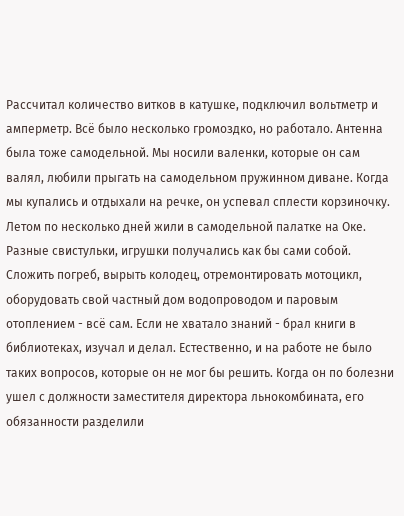Рассчитал количество витков в катушке, подключил вольтметр и амперметр. Всё было несколько громоздко, но работало. Антенна была тоже самодельной. Мы носили валенки, которые он сам валял, любили прыгать на самодельном пружинном диване. Когда мы купались и отдыхали на речке, он успевал сплести корзиночку. Летом по несколько дней жили в самодельной палатке на Оке. Разные свистульки, игрушки получались как бы сами собой. Сложить погреб, вырыть колодец, отремонтировать мотоцикл, оборудовать свой частный дом водопроводом и паровым отоплением - всё сам. Если не хватало знаний - брал книги в библиотеках, изучал и делал. Естественно, и на работе не было таких вопросов, которые он не мог бы решить. Когда он по болезни ушел с должности заместителя директора льнокомбината, его обязанности разделили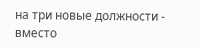на три новые должности - вместо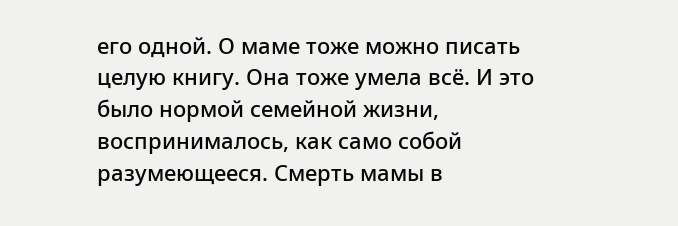его одной. О маме тоже можно писать целую книгу. Она тоже умела всё. И это было нормой семейной жизни, воспринималось, как само собой разумеющееся. Смерть мамы в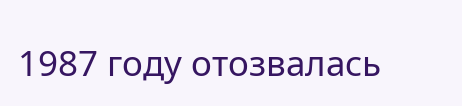1987 году отозвалась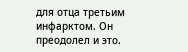для отца третьим инфарктом. Он преодолел и это.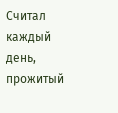Считал каждый день, прожитый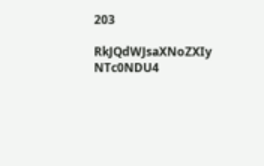203

RkJQdWJsaXNoZXIy NTc0NDU4